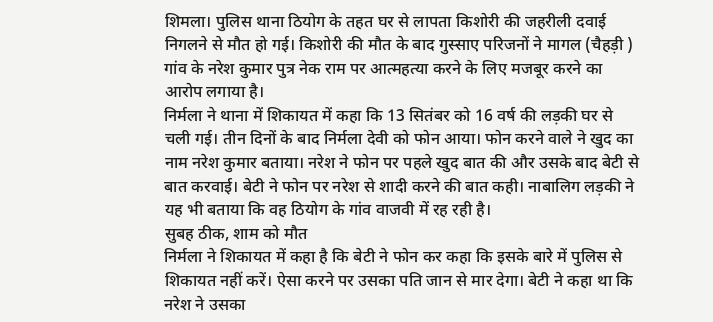शिमला। पुलिस थाना ठियोग के तहत घर से लापता किशोरी की जहरीली दवाई निगलने से मौत हो गई। किशोरी की मौत के बाद गुस्साए परिजनों ने मागल (चैहड़ी ) गांव के नरेश कुमार पुत्र नेक राम पर आत्महत्या करने के लिए मजबूर करने का आरोप लगाया है।
निर्मला ने थाना में शिकायत में कहा कि 13 सितंबर को 16 वर्ष की लड़की घर से चली गई। तीन दिनों के बाद निर्मला देवी को फोन आया। फोन करने वाले ने खुद का नाम नरेश कुमार बताया। नरेश ने फोन पर पहले खुद बात की और उसके बाद बेटी से बात करवाई। बेटी ने फोन पर नरेश से शादी करने की बात कही। नाबालिग लड़की ने यह भी बताया कि वह ठियोग के गांव वाजवी में रह रही है।
सुबह ठीक, शाम को मौत
निर्मला ने शिकायत में कहा है कि बेटी ने फोन कर कहा कि इसके बारे में पुलिस से शिकायत नहीं करें। ऐसा करने पर उसका पति जान से मार देगा। बेटी ने कहा था कि नरेश ने उसका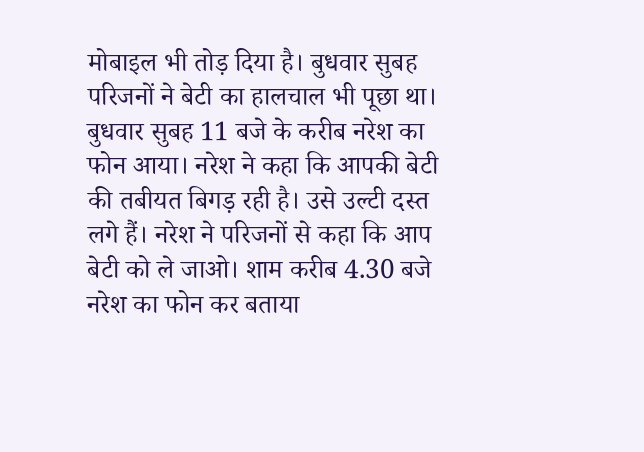मोबाइल भी तोड़ दिया है। बुधवार सुबह परिजनों ने बेटी का हालचाल भी पूछा था। बुधवार सुबह 11 बजे के करीब नरेश का फोन आया। नरेश ने कहा कि आपकी बेटी की तबीयत बिगड़ रही है। उसे उल्टी दस्त लगे हैं। नरेश ने परिजनों से कहा कि आप बेटी को ले जाओ। शाम करीब 4.30 बजे नरेश का फोन कर बताया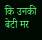कि उनकी बेटी मर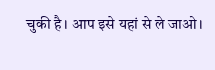चुकी है। आप इसे यहां से ले जाओ।